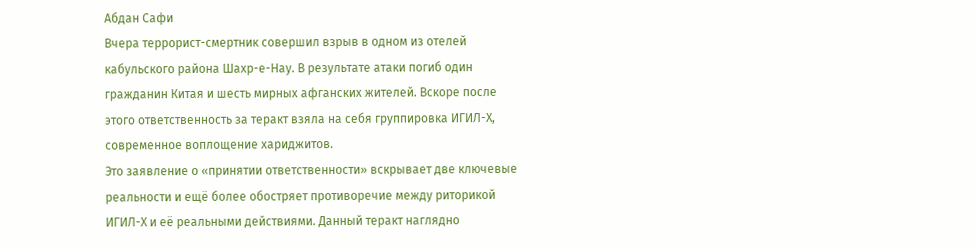Абдан Сафи
Вчера террорист-смертник совершил взрыв в одном из отелей кабульского района Шахр-е-Нау. В результате атаки погиб один гражданин Китая и шесть мирных афганских жителей. Вскоре после этого ответственность за теракт взяла на себя группировка ИГИЛ-Х, современное воплощение хариджитов.
Это заявление о «принятии ответственности» вскрывает две ключевые реальности и ещё более обостряет противоречие между риторикой ИГИЛ-Х и её реальными действиями. Данный теракт наглядно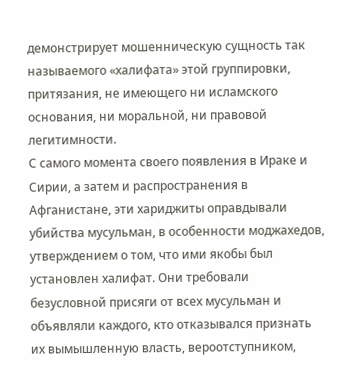демонстрирует мошенническую сущность так называемого «халифата» этой группировки, притязания, не имеющего ни исламского основания, ни моральной, ни правовой легитимности.
С самого момента своего появления в Ираке и Сирии, а затем и распространения в Афганистане, эти хариджиты оправдывали убийства мусульман, в особенности моджахедов, утверждением о том, что ими якобы был установлен халифат. Они требовали безусловной присяги от всех мусульман и объявляли каждого, кто отказывался признать их вымышленную власть, вероотступником,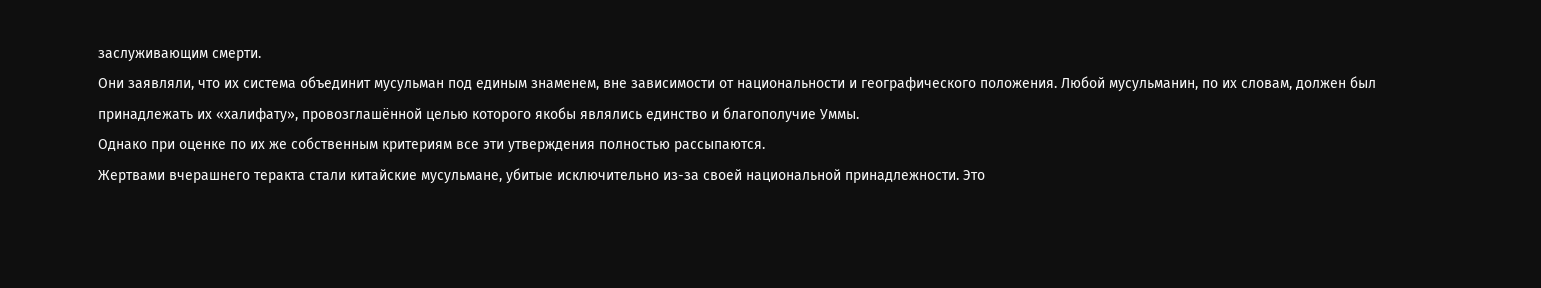заслуживающим смерти.
Они заявляли, что их система объединит мусульман под единым знаменем, вне зависимости от национальности и географического положения. Любой мусульманин, по их словам, должен был принадлежать их «халифату», провозглашённой целью которого якобы являлись единство и благополучие Уммы.
Однако при оценке по их же собственным критериям все эти утверждения полностью рассыпаются.
Жертвами вчерашнего теракта стали китайские мусульмане, убитые исключительно из-за своей национальной принадлежности. Это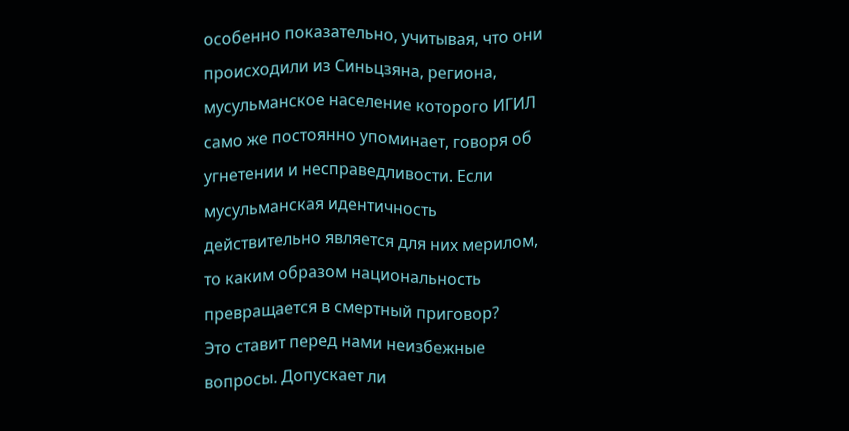особенно показательно, учитывая, что они происходили из Синьцзяна, региона, мусульманское население которого ИГИЛ само же постоянно упоминает, говоря об угнетении и несправедливости. Если мусульманская идентичность действительно является для них мерилом, то каким образом национальность превращается в смертный приговор?
Это ставит перед нами неизбежные вопросы. Допускает ли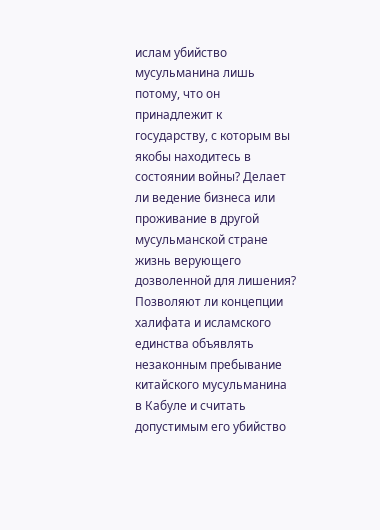ислам убийство мусульманина лишь потому, что он принадлежит к государству, с которым вы якобы находитесь в состоянии войны? Делает ли ведение бизнеса или проживание в другой мусульманской стране жизнь верующего дозволенной для лишения? Позволяют ли концепции халифата и исламского единства объявлять незаконным пребывание китайского мусульманина в Кабуле и считать допустимым его убийство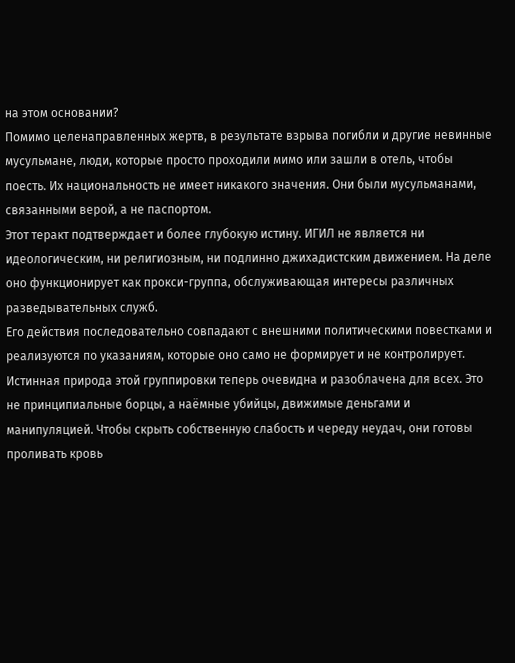на этом основании?
Помимо целенаправленных жертв, в результате взрыва погибли и другие невинные мусульмане, люди, которые просто проходили мимо или зашли в отель, чтобы поесть. Их национальность не имеет никакого значения. Они были мусульманами, связанными верой, а не паспортом.
Этот теракт подтверждает и более глубокую истину. ИГИЛ не является ни идеологическим, ни религиозным, ни подлинно джихадистским движением. На деле оно функционирует как прокси-группа, обслуживающая интересы различных разведывательных служб.
Его действия последовательно совпадают с внешними политическими повестками и реализуются по указаниям, которые оно само не формирует и не контролирует.
Истинная природа этой группировки теперь очевидна и разоблачена для всех. Это не принципиальные борцы, а наёмные убийцы, движимые деньгами и манипуляцией. Чтобы скрыть собственную слабость и череду неудач, они готовы проливать кровь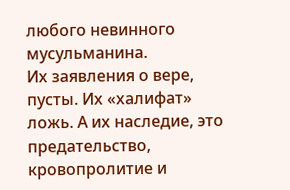любого невинного мусульманина.
Их заявления о вере, пусты. Их «халифат» ложь. А их наследие, это предательство, кровопролитие и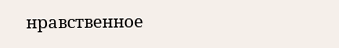нравственное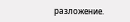разложение.